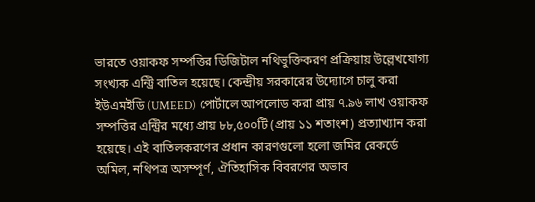ভারতে ওয়াকফ সম্পত্তির ডিজিটাল নথিভুক্তিকরণ প্রক্রিয়ায় উল্লেখযোগ্য সংখ্যক এন্ট্রি বাতিল হয়েছে। কেন্দ্রীয় সরকারের উদ্যোগে চালু করা ইউএমইডি (UMEED) পোর্টালে আপলোড করা প্রায় ৭.৯৬ লাখ ওয়াকফ সম্পত্তির এন্ট্রির মধ্যে প্রায় ৮৮,৫০০টি (প্রায় ১১ শতাংশ) প্রত্যাখ্যান করা হয়েছে। এই বাতিলকরণের প্রধান কারণগুলো হলো জমির রেকর্ডে অমিল, নথিপত্র অসম্পূর্ণ, ঐতিহাসিক বিবরণের অভাব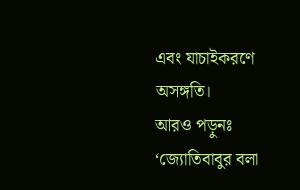এবং যাচাইকরণে অসঙ্গতি।
আরও পড়ুনঃ ‘জ্যোতিবাবুর বলা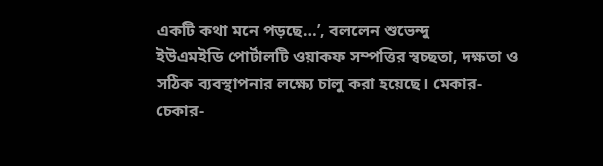একটি কথা মনে পড়ছে…’, বললেন শুভেন্দু
ইউএমইডি পোর্টালটি ওয়াকফ সম্পত্তির স্বচ্ছতা, দক্ষতা ও সঠিক ব্যবস্থাপনার লক্ষ্যে চালু করা হয়েছে। মেকার-চেকার-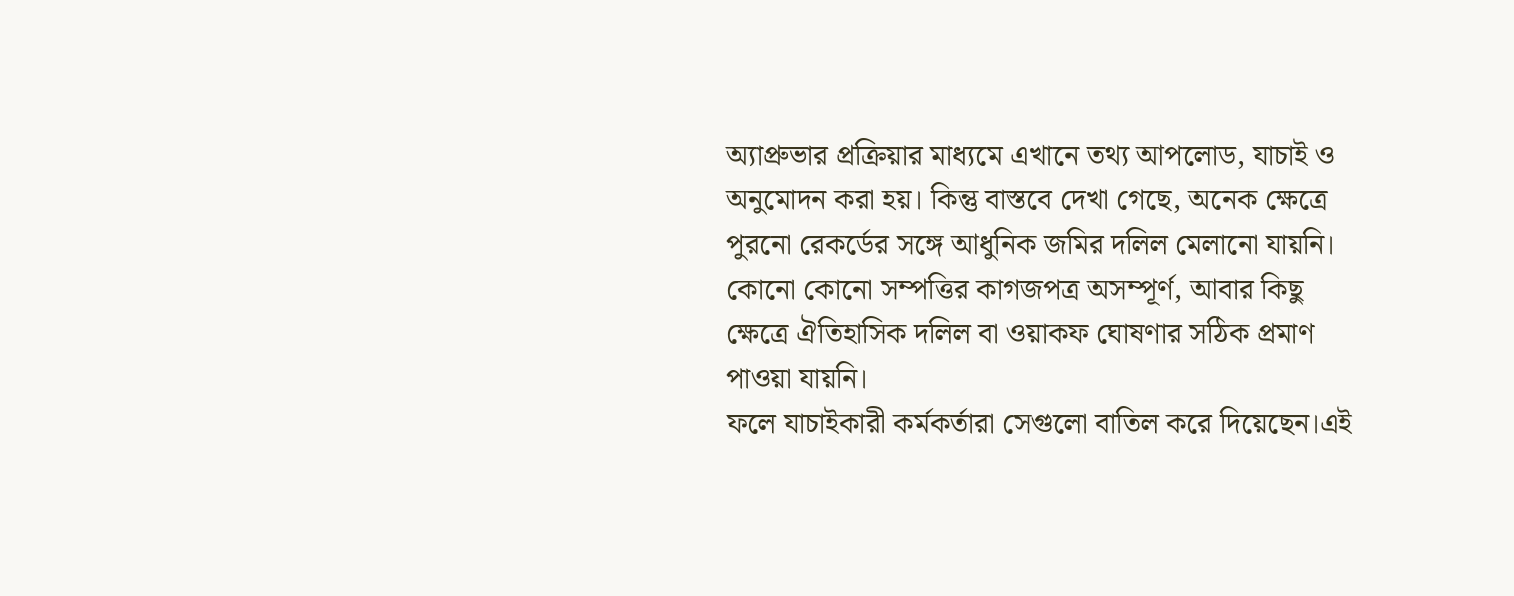অ্যাপ্রুভার প্রক্রিয়ার মাধ্যমে এখানে তথ্য আপলোড, যাচাই ও অনুমোদন করা হয়। কিন্তু বাস্তবে দেখা গেছে, অনেক ক্ষেত্রে পুরনো রেকর্ডের সঙ্গে আধুনিক জমির দলিল মেলানো যায়নি। কোনো কোনো সম্পত্তির কাগজপত্র অসম্পূর্ণ, আবার কিছু ক্ষেত্রে ঐতিহাসিক দলিল বা ওয়াকফ ঘোষণার সঠিক প্রমাণ পাওয়া যায়নি।
ফলে যাচাইকারী কর্মকর্তারা সেগুলো বাতিল করে দিয়েছেন।এই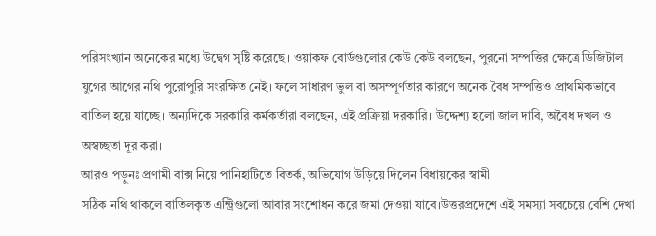পরিসংখ্যান অনেকের মধ্যে উদ্বেগ সৃষ্টি করেছে। ওয়াকফ বোর্ডগুলোর কেউ কেউ বলছেন, পুরনো সম্পত্তির ক্ষেত্রে ডিজিটাল যুগের আগের নথি পুরোপুরি সংরক্ষিত নেই। ফলে সাধারণ ভুল বা অসম্পূর্ণতার কারণে অনেক বৈধ সম্পত্তিও প্রাথমিকভাবে বাতিল হয়ে যাচ্ছে। অন্যদিকে সরকারি কর্মকর্তারা বলছেন, এই প্রক্রিয়া দরকারি। উদ্দেশ্য হলো জাল দাবি, অবৈধ দখল ও অস্বচ্ছতা দূর করা।
আরও পড়ুনঃ প্রণামী বাক্স নিয়ে পানিহাটিতে বিতর্ক, অভিযোগ উড়িয়ে দিলেন বিধায়কের স্বামী
সঠিক নথি থাকলে বাতিলকৃত এন্ট্রিগুলো আবার সংশোধন করে জমা দেওয়া যাবে।উত্তরপ্রদেশে এই সমস্যা সবচেয়ে বেশি দেখা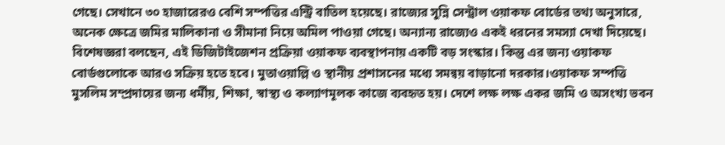গেছে। সেখানে ৩০ হাজারেরও বেশি সম্পত্তির এন্ট্রি বাতিল হয়েছে। রাজ্যের সুন্নি সেন্ট্রাল ওয়াকফ বোর্ডের তথ্য অনুসারে, অনেক ক্ষেত্রে জমির মালিকানা ও সীমানা নিয়ে অমিল পাওয়া গেছে। অন্যান্য রাজ্যেও একই ধরনের সমস্যা দেখা দিয়েছে।
বিশেষজ্ঞরা বলছেন, এই ডিজিটাইজেশন প্রক্রিয়া ওয়াকফ ব্যবস্থাপনায় একটি বড় সংস্কার। কিন্তু এর জন্য ওয়াকফ বোর্ডগুলোকে আরও সক্রিয় হতে হবে। মুতাওয়াল্লি ও স্থানীয় প্রশাসনের মধ্যে সমন্বয় বাড়ানো দরকার।ওয়াকফ সম্পত্তি মুসলিম সম্প্রদায়ের জন্য ধর্মীয়, শিক্ষা, স্বাস্থ্য ও কল্যাণমূলক কাজে ব্যবহৃত হয়। দেশে লক্ষ লক্ষ একর জমি ও অসংখ্য ভবন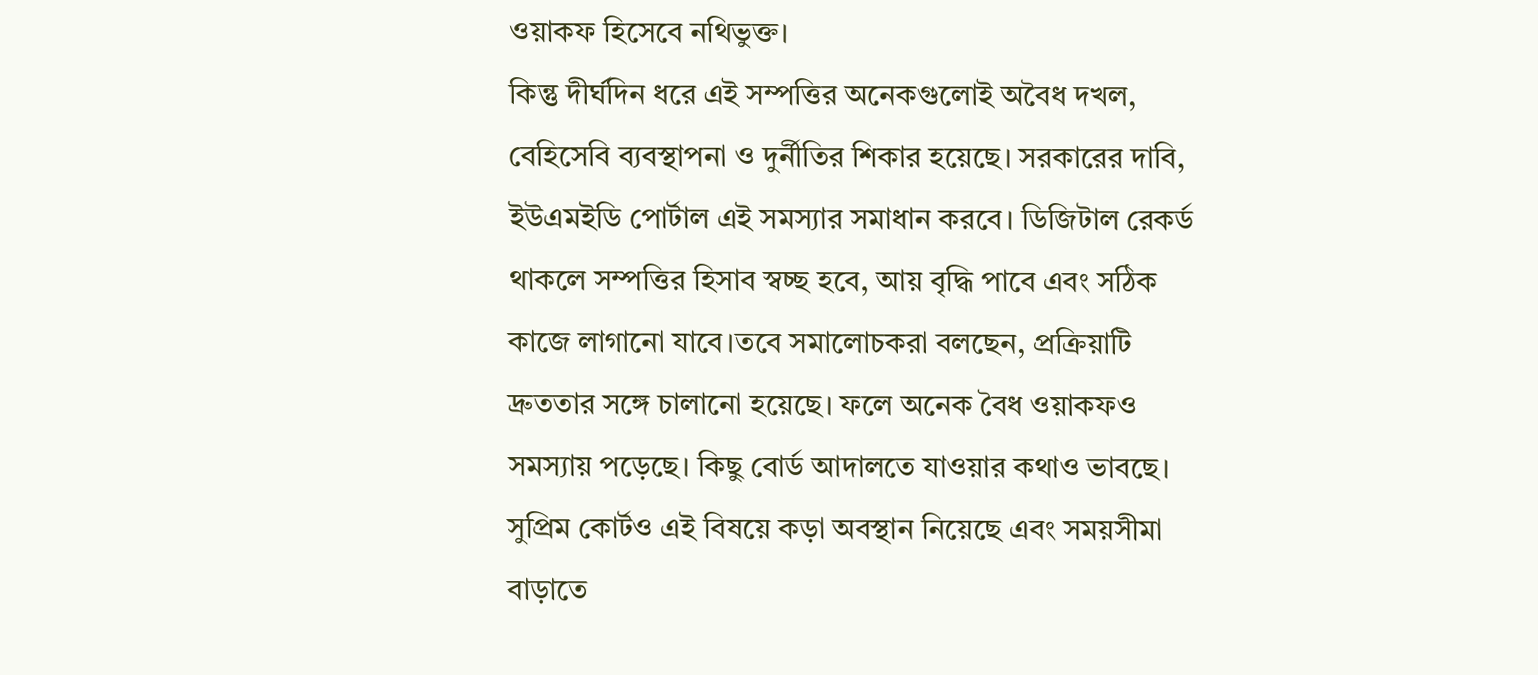ওয়াকফ হিসেবে নথিভুক্ত।
কিন্তু দীর্ঘদিন ধরে এই সম্পত্তির অনেকগুলোই অবৈধ দখল, বেহিসেবি ব্যবস্থাপনা ও দুর্নীতির শিকার হয়েছে। সরকারের দাবি, ইউএমইডি পোর্টাল এই সমস্যার সমাধান করবে। ডিজিটাল রেকর্ড থাকলে সম্পত্তির হিসাব স্বচ্ছ হবে, আয় বৃদ্ধি পাবে এবং সঠিক কাজে লাগানো যাবে।তবে সমালোচকরা বলছেন, প্রক্রিয়াটি দ্রুততার সঙ্গে চালানো হয়েছে। ফলে অনেক বৈধ ওয়াকফও সমস্যায় পড়েছে। কিছু বোর্ড আদালতে যাওয়ার কথাও ভাবছে। সুপ্রিম কোর্টও এই বিষয়ে কড়া অবস্থান নিয়েছে এবং সময়সীমা বাড়াতে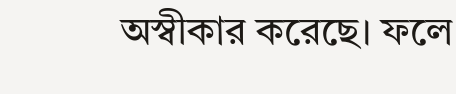অস্বীকার করেছে। ফলে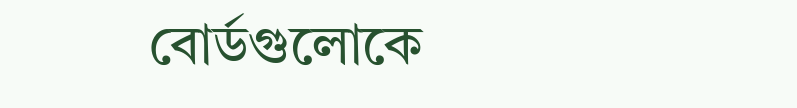বোর্ডগুলোকে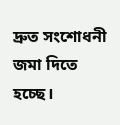দ্রুত সংশোধনী জমা দিতে হচ্ছে।